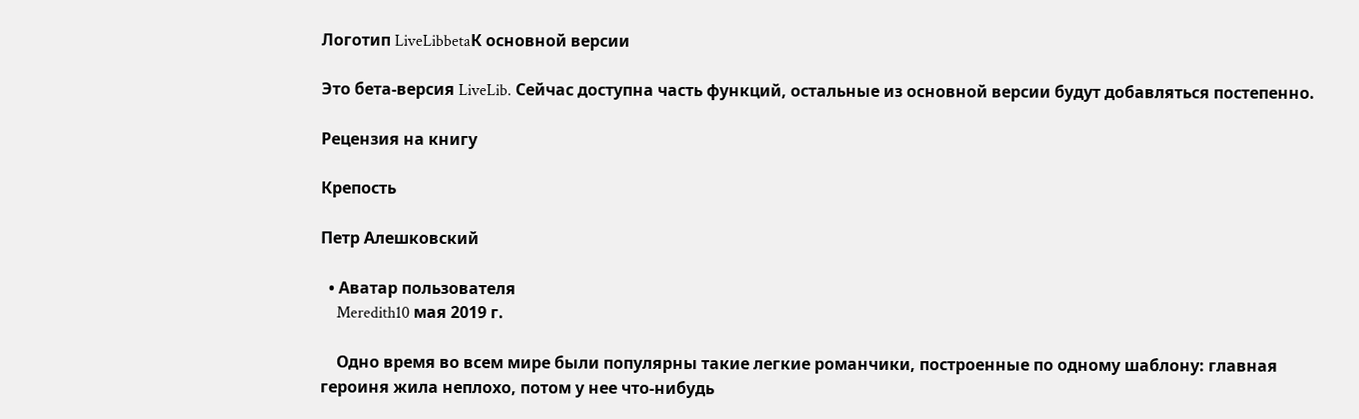Логотип LiveLibbetaК основной версии

Это бета-версия LiveLib. Сейчас доступна часть функций, остальные из основной версии будут добавляться постепенно.

Рецензия на книгу

Крепость

Петр Алешковский

  • Аватар пользователя
    Meredith10 мая 2019 г.

    Одно время во всем мире были популярны такие легкие романчики, построенные по одному шаблону: главная героиня жила неплохо, потом у нее что-нибудь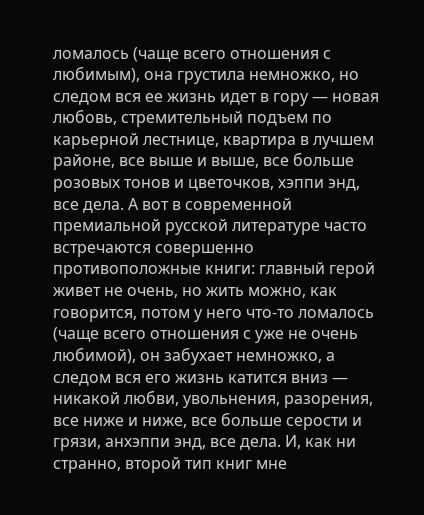ломалось (чаще всего отношения с любимым), она грустила немножко, но следом вся ее жизнь идет в гору — новая любовь, стремительный подъем по карьерной лестнице, квартира в лучшем районе, все выше и выше, все больше розовых тонов и цветочков, хэппи энд, все дела. А вот в современной премиальной русской литературе часто встречаются совершенно противоположные книги: главный герой живет не очень, но жить можно, как говорится, потом у него что-то ломалось (чаще всего отношения с уже не очень любимой), он забухает немножко, а следом вся его жизнь катится вниз — никакой любви, увольнения, разорения, все ниже и ниже, все больше серости и грязи, анхэппи энд, все дела. И, как ни странно, второй тип книг мне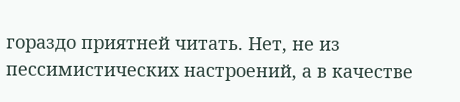гораздо приятней читать. Нет, не из пессимистических настроений, а в качестве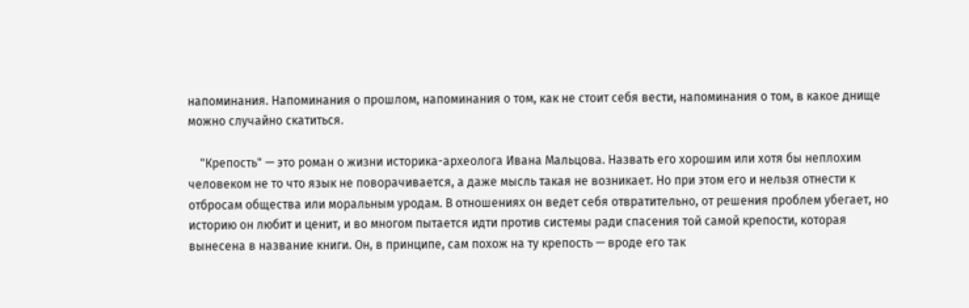напоминания. Напоминания о прошлом, напоминания о том, как не стоит себя вести, напоминания о том, в какое днище можно случайно скатиться.

    "Крепость" — это роман о жизни историка-археолога Ивана Мальцова. Назвать его хорошим или хотя бы неплохим человеком не то что язык не поворачивается, а даже мысль такая не возникает. Но при этом его и нельзя отнести к отбросам общества или моральным уродам. В отношениях он ведет себя отвратительно, от решения проблем убегает, но историю он любит и ценит, и во многом пытается идти против системы ради спасения той самой крепости, которая вынесена в название книги. Он, в принципе, сам похож на ту крепость — вроде его так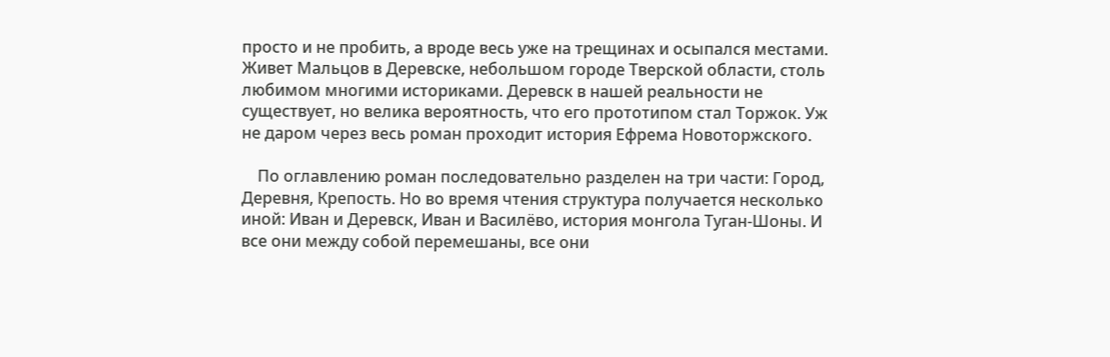просто и не пробить, а вроде весь уже на трещинах и осыпался местами. Живет Мальцов в Деревске, небольшом городе Тверской области, столь любимом многими историками. Деревск в нашей реальности не существует, но велика вероятность, что его прототипом стал Торжок. Уж не даром через весь роман проходит история Ефрема Новоторжского.

    По оглавлению роман последовательно разделен на три части: Город, Деревня, Крепость. Но во время чтения структура получается несколько иной: Иван и Деревск, Иван и Василёво, история монгола Туган-Шоны. И все они между собой перемешаны, все они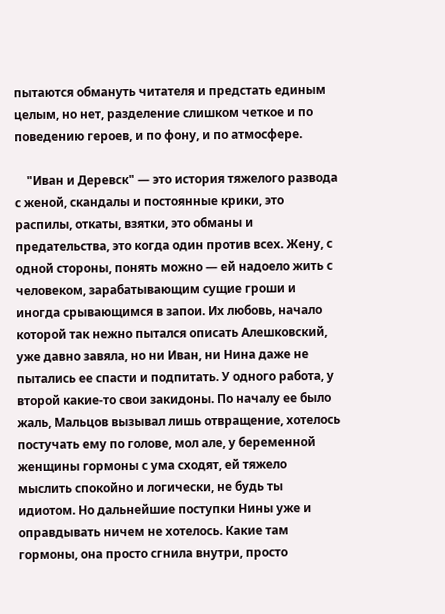пытаются обмануть читателя и предстать единым целым, но нет, разделение слишком четкое и по поведению героев, и по фону, и по атмосфере.

    "Иван и Деревск" — это история тяжелого развода с женой, скандалы и постоянные крики, это распилы, откаты, взятки, это обманы и предательства, это когда один против всех. Жену, с одной стороны, понять можно — ей надоело жить с человеком, зарабатывающим сущие гроши и иногда срывающимся в запои. Их любовь, начало которой так нежно пытался описать Алешковский, уже давно завяла, но ни Иван, ни Нина даже не пытались ее спасти и подпитать. У одного работа, у второй какие-то свои закидоны. По началу ее было жаль, Мальцов вызывал лишь отвращение, хотелось постучать ему по голове, мол але, у беременной женщины гормоны с ума сходят, ей тяжело мыслить спокойно и логически, не будь ты идиотом. Но дальнейшие поступки Нины уже и оправдывать ничем не хотелось. Какие там гормоны, она просто сгнила внутри, просто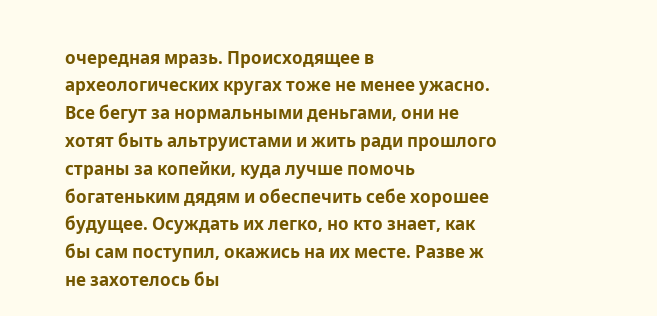очередная мразь. Происходящее в археологических кругах тоже не менее ужасно. Все бегут за нормальными деньгами, они не хотят быть альтруистами и жить ради прошлого страны за копейки, куда лучше помочь богатеньким дядям и обеспечить себе хорошее будущее. Осуждать их легко, но кто знает, как бы сам поступил, окажись на их месте. Разве ж не захотелось бы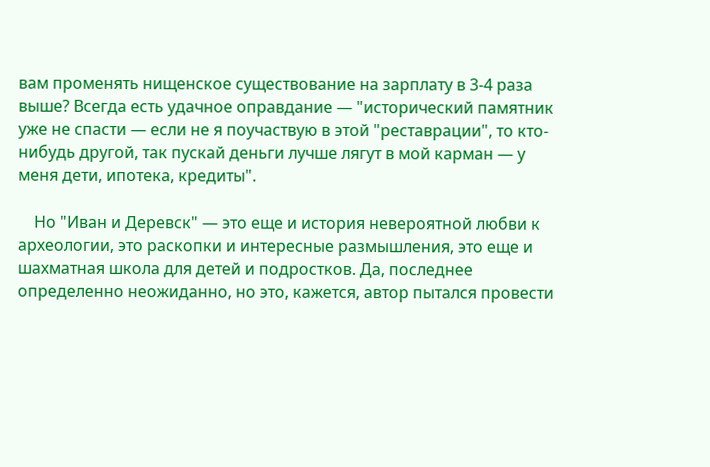вам променять нищенское существование на зарплату в 3-4 раза выше? Всегда есть удачное оправдание — "исторический памятник уже не спасти — если не я поучаствую в этой "реставрации", то кто-нибудь другой, так пускай деньги лучше лягут в мой карман — у меня дети, ипотека, кредиты".

    Но "Иван и Деревск" — это еще и история невероятной любви к археологии, это раскопки и интересные размышления, это еще и шахматная школа для детей и подростков. Да, последнее определенно неожиданно, но это, кажется, автор пытался провести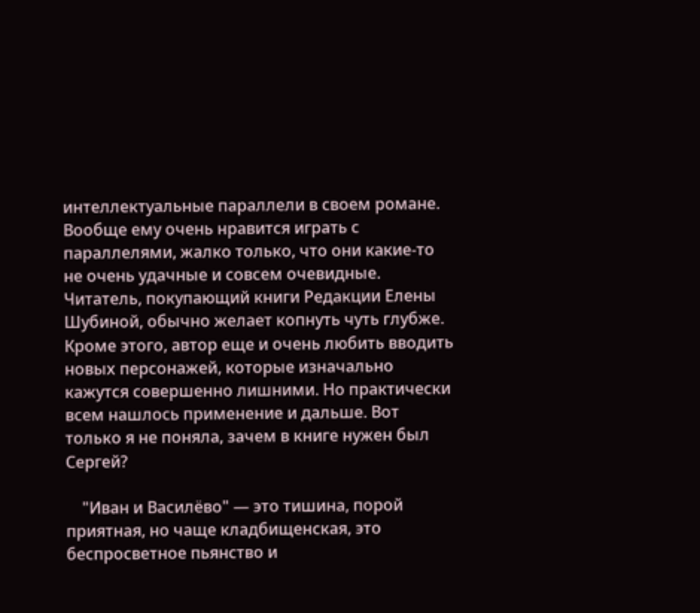интеллектуальные параллели в своем романе. Вообще ему очень нравится играть с параллелями, жалко только, что они какие-то не очень удачные и совсем очевидные. Читатель, покупающий книги Редакции Елены Шубиной, обычно желает копнуть чуть глубже. Кроме этого, автор еще и очень любить вводить новых персонажей, которые изначально кажутся совершенно лишними. Но практически всем нашлось применение и дальше. Вот только я не поняла, зачем в книге нужен был Сергей?

    "Иван и Василёво" — это тишина, порой приятная, но чаще кладбищенская, это беспросветное пьянство и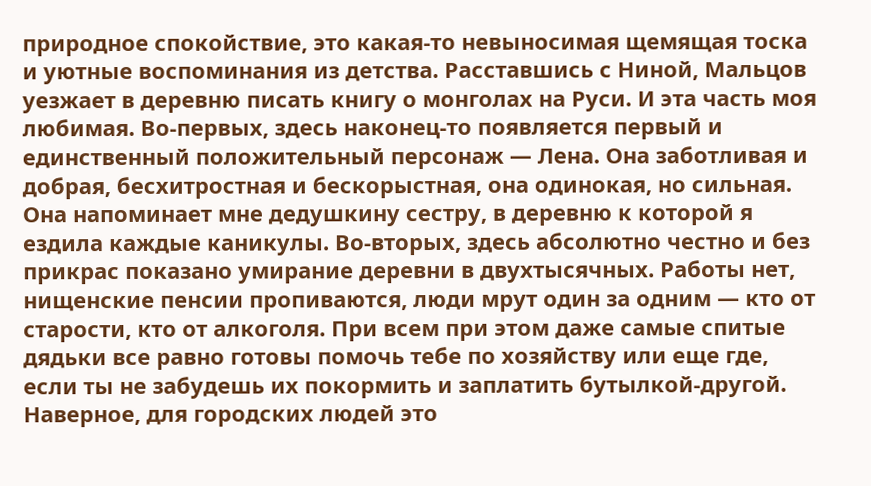природное спокойствие, это какая-то невыносимая щемящая тоска и уютные воспоминания из детства. Расставшись с Ниной, Мальцов уезжает в деревню писать книгу о монголах на Руси. И эта часть моя любимая. Во-первых, здесь наконец-то появляется первый и единственный положительный персонаж — Лена. Она заботливая и добрая, бесхитростная и бескорыстная, она одинокая, но сильная. Она напоминает мне дедушкину сестру, в деревню к которой я ездила каждые каникулы. Во-вторых, здесь абсолютно честно и без прикрас показано умирание деревни в двухтысячных. Работы нет, нищенские пенсии пропиваются, люди мрут один за одним — кто от старости, кто от алкоголя. При всем при этом даже самые спитые дядьки все равно готовы помочь тебе по хозяйству или еще где, если ты не забудешь их покормить и заплатить бутылкой-другой. Наверное, для городских людей это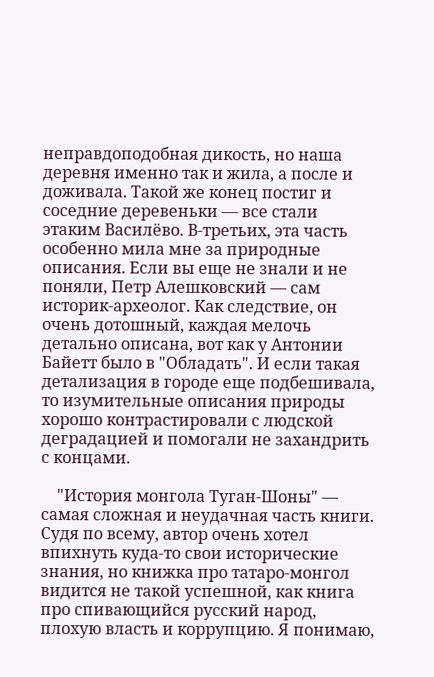неправдоподобная дикость, но наша деревня именно так и жила, а после и доживала. Такой же конец постиг и соседние деревеньки — все стали этаким Василёво. В-третьих, эта часть особенно мила мне за природные описания. Если вы еще не знали и не поняли, Петр Алешковский — сам историк-археолог. Как следствие, он очень дотошный, каждая мелочь детально описана, вот как у Антонии Байетт было в "Обладать". И если такая детализация в городе еще подбешивала, то изумительные описания природы хорошо контрастировали с людской деградацией и помогали не захандрить с концами.

    "История монгола Туган-Шоны" — самая сложная и неудачная часть книги. Судя по всему, автор очень хотел впихнуть куда-то свои исторические знания, но книжка про татаро-монгол видится не такой успешной, как книга про спивающийся русский народ, плохую власть и коррупцию. Я понимаю,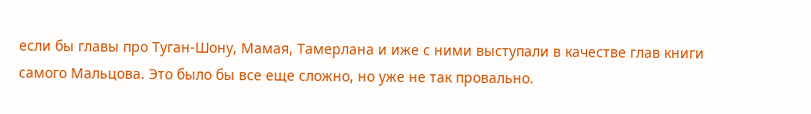если бы главы про Туган-Шону, Мамая, Тамерлана и иже с ними выступали в качестве глав книги самого Мальцова. Это было бы все еще сложно, но уже не так провально.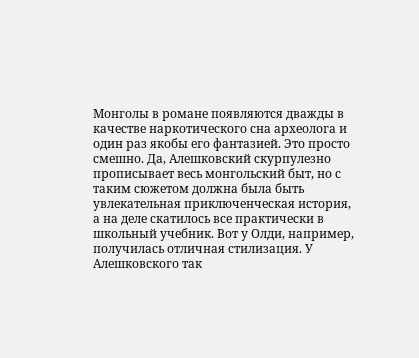Монголы в романе появляются дважды в качестве наркотического сна археолога и один раз якобы его фантазией. Это просто смешно. Да, Алешковский скурпулезно прописывает весь монгольский быт, но с таким сюжетом должна была быть увлекательная приключенческая история, а на деле скатилось все практически в школьный учебник. Вот у Олди, например, получилась отличная стилизация. У Алешковского так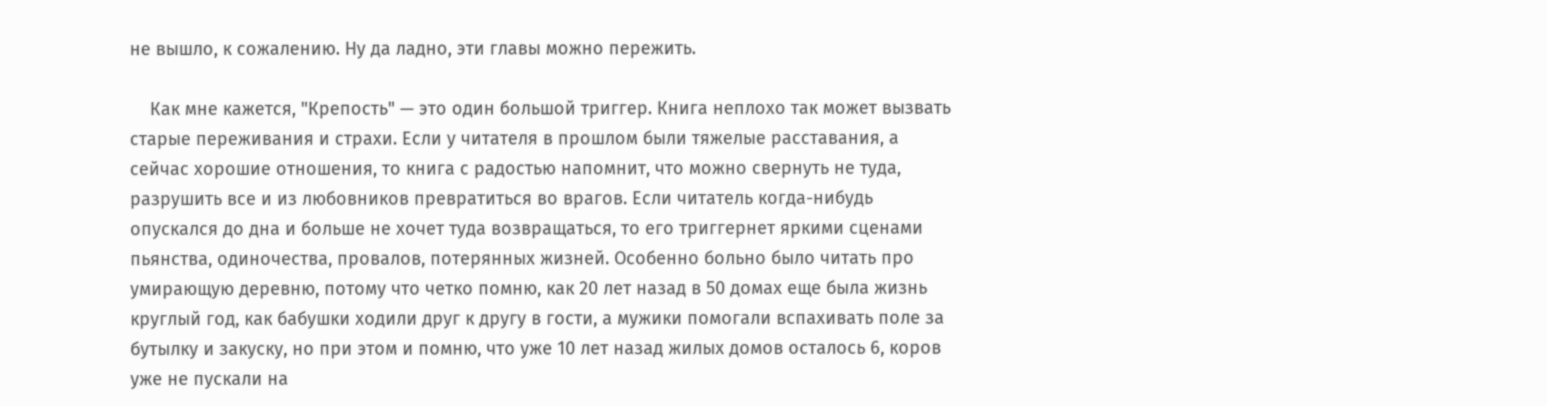не вышло, к сожалению. Ну да ладно, эти главы можно пережить.

    Как мне кажется, "Крепость" — это один большой триггер. Книга неплохо так может вызвать старые переживания и страхи. Если у читателя в прошлом были тяжелые расставания, а сейчас хорошие отношения, то книга с радостью напомнит, что можно свернуть не туда, разрушить все и из любовников превратиться во врагов. Если читатель когда-нибудь опускался до дна и больше не хочет туда возвращаться, то его триггернет яркими сценами пьянства, одиночества, провалов, потерянных жизней. Особенно больно было читать про умирающую деревню, потому что четко помню, как 20 лет назад в 50 домах еще была жизнь круглый год, как бабушки ходили друг к другу в гости, а мужики помогали вспахивать поле за бутылку и закуску, но при этом и помню, что уже 10 лет назад жилых домов осталось 6, коров уже не пускали на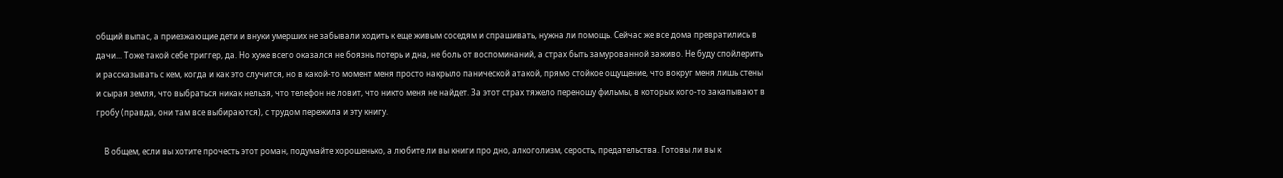общий выпас, а приезжающие дети и внуки умерших не забывали ходить к еще живым соседям и спрашивать, нужна ли помощь. Сейчас же все дома превратились в дачи... Тоже такой себе триггер, да. Но хуже всего оказался не боязнь потерь и дна, не боль от воспоминаний, а страх быть замурованной заживо. Не буду спойлерить и рассказывать с кем, когда и как это случится, но в какой-то момент меня просто накрыло панической атакой, прямо стойкое ощущение, что вокруг меня лишь стены и сырая земля, что выбраться никак нельзя, что телефон не ловит, что никто меня не найдет. За этот страх тяжело переношу фильмы, в которых кого-то закапывают в гробу (правда, они там все выбираются), с трудом пережила и эту книгу.

    В общем, если вы хотите прочесть этот роман, подумайте хорошенько, а любите ли вы книги про дно, алкоголизм, серость, предательства. Готовы ли вы к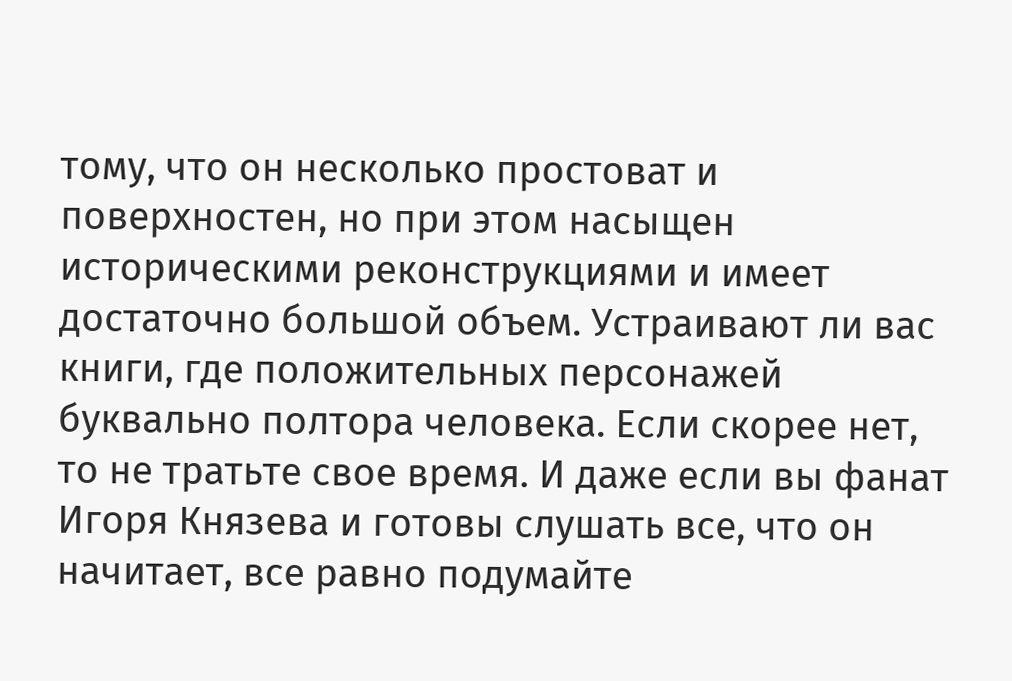тому, что он несколько простоват и поверхностен, но при этом насыщен историческими реконструкциями и имеет достаточно большой объем. Устраивают ли вас книги, где положительных персонажей буквально полтора человека. Если скорее нет, то не тратьте свое время. И даже если вы фанат Игоря Князева и готовы слушать все, что он начитает, все равно подумайте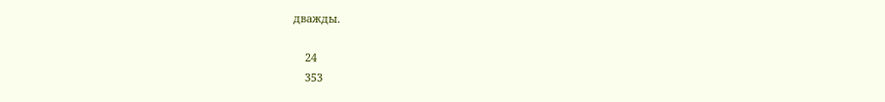дважды.

    24
    353